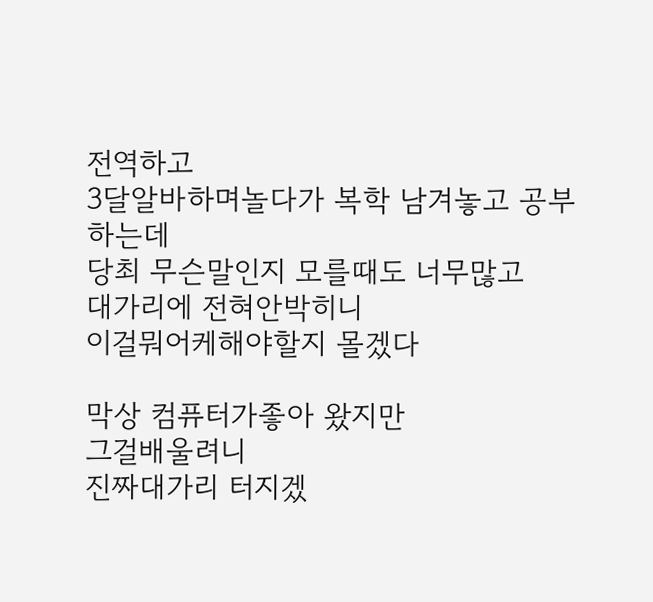전역하고
3달알바하며놀다가 복학 남겨놓고 공부하는데
당최 무슨말인지 모를때도 너무많고
대가리에 전혀안박히니
이걸뭐어케해야할지 몰겠다

막상 컴퓨터가좋아 왔지만
그걸배울려니
진짜대가리 터지겠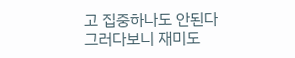고 집중하나도 안된다
그러다보니 재미도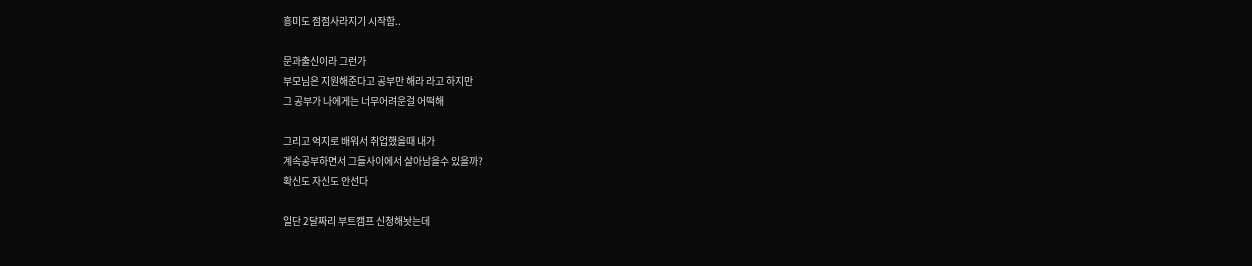흥미도 점점사라지기 시작함..

문과출신이라 그런가
부모님은 지원해준다고 공부만 해라 라고 하지만
그 공부가 나에게는 너무어려운걸 어떡해

그리고 억지로 배워서 취업했을때 내가
계속공부하면서 그들사이에서 살아남을수 있을까?
확신도 자신도 안선다

일단 2달짜리 부트캠프 신청해놧는데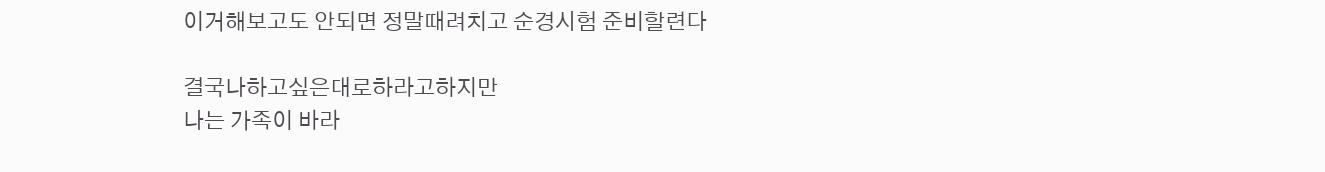이거해보고도 안되면 정말때려치고 순경시험 준비할련다

결국나하고싶은대로하라고하지만
나는 가족이 바라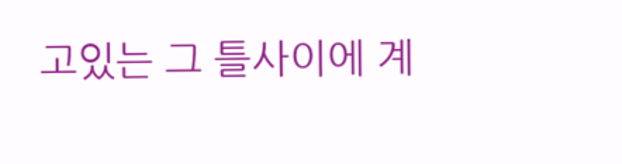고있는 그 틀사이에 계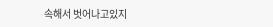속해서 벗어나고있지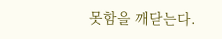못함을 깨닫는다.